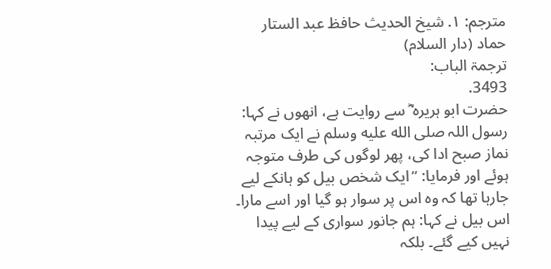مترجم: ١. شیخ الحدیث حافظ عبد الستار حماد (دار السلام)
ترجمۃ الباب:
3493.
حضرت ابو ہریرہ ؓ سے روایت ہے، انھوں نے کہا: رسول اللہ صلى الله عليه وسلم نے ایک مرتبہ نماز صبح ادا کی، پھر لوگوں کی طرف متوجہ ہوئے اور فرمایا: ’’ایک شخص بیل کو ہانکے لیے جارہا تھا کہ وہ اس پر سوار ہو گیا اور اسے مارا۔ اس بیل نے کہا: ہم جانور سواری کے لیے پیدا نہیں کیے گئے۔ بلکہ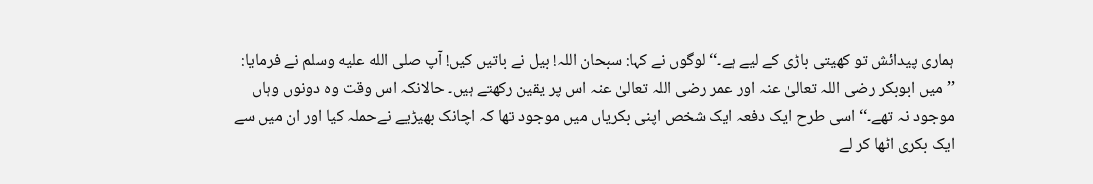ہماری پیدائش تو کھیتی باڑی کے لیے ہے۔‘‘ لوگوں نے کہا: سبحان اللہ! بیل نے باتیں کیں! آپ صلى الله عليه وسلم نے فرمایا: ’’میں ابوبکر رضی اللہ تعالیٰ عنہ اور عمر رضی اللہ تعالیٰ عنہ اس پر یقین رکھتے ہیں۔ حالانکہ اس وقت وہ دونوں وہاں موجود نہ تھے۔‘‘ اسی طرح ایک دفعہ ایک شخص اپنی بکریاں میں موجود تھا کہ اچانک بھیڑیے نےحملہ کیا اور ان میں سے ایک بکری اٹھا کر لے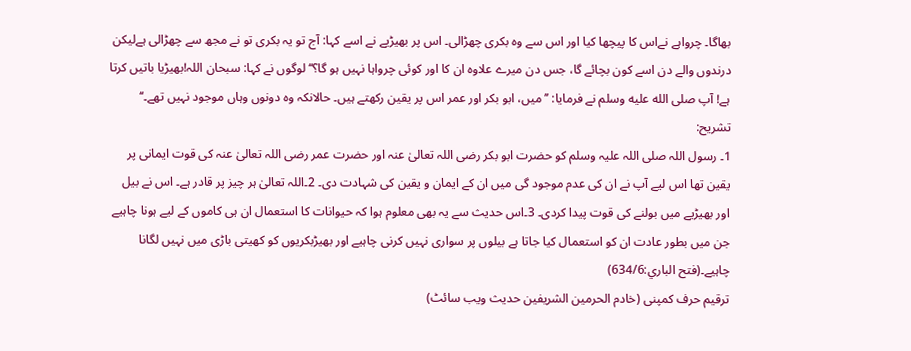بھاگا۔ چرواہے نےاس کا پیچھا کیا اور اس سے وہ بکری چھڑالی۔ اس پر بھیڑیے نے اسے کہا: آج تو یہ بکری تو نے مجھ سے چھڑالی ہےلیکن درندوں والے دن اسے کون بچائے گا، جس دن میرے علاوہ ان کا اور کوئی چرواہا نہیں ہو گا؟‘‘ لوگوں نے کہا: سبحان اللہ!بھیڑیا باتیں کرتا ہے! آپ صلى الله عليه وسلم نے فرمایا: ’’میں، ابو بکر اور عمر اس پر یقین رکھتے ہیں۔ حالانکہ وہ دونوں وہاں موجود نہیں تھے۔‘‘
تشریح:
1۔ رسول اللہ صلی اللہ علیہ وسلم کو حضرت ابو بکر رضی اللہ تعالیٰ عنہ اور حضرت عمر رضی اللہ تعالیٰ عنہ کی قوت ایمانی پر یقین تھا اس لیے آپ نے ان کی عدم موجود گی میں ان کے ایمان و یقین کی شہادت دی۔ 2۔اللہ تعالیٰ ہر چیز پر قادر ہے۔ اس نے بیل اور بھیڑیے میں بولنے کی قوت پیدا کردی۔ 3۔اس حدیث سے یہ بھی معلوم ہوا کہ حیوانات کا استعمال ان ہی کاموں کے لیے ہونا چاہیے جن میں بطور عادت ان کو استعمال کیا جاتا ہے بیلوں پر سواری نہیں کرنی چاہیے اور بھیڑبکریوں کو کھیتی باڑی میں نہیں لگانا چاہیے۔(فتح الباري:634/6)
ترقیم حرف کمپنی (خادم الحرمین الشریفین حدیث ویب سائٹ)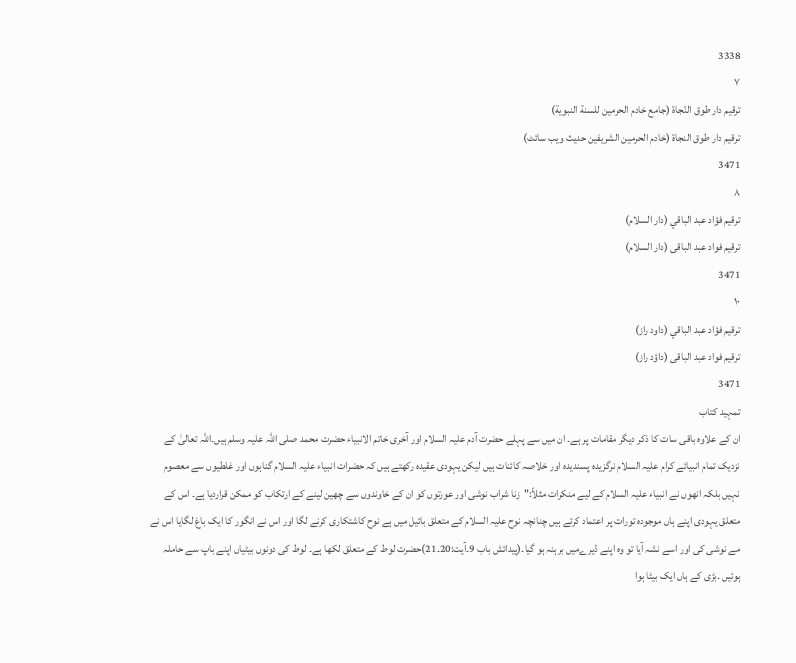3338
٧
ترقيم دار طوق النّجاة (جامع خادم الحرمين للسنة النبوية)
ترقیم دار طوق النجاۃ (خادم الحرمین الشریفین حدیث ویب سائٹ)
3471
٨
ترقيم فؤاد عبد الباقي (دار السلام)
ترقیم فواد عبد الباقی (دار السلام)
3471
١٠
ترقيم فؤاد عبد الباقي (داود راز)
ترقیم فواد عبد الباقی (داؤد راز)
3471
تمہید کتاب
ان کے علاوہ باقی سات کا ذکر دیگر مقامات پر ہے۔ ان میں سے پہلے حضرت آدم علیہ السلام اور آخری خاتم الانبیاء حضرت محمد صلی اللہ علیہ وسلم ہیں۔اللہ تعالیٰ کے نزدیک تمام انبیائے کرام علیہ السلام نرگزیدہ پسندیدہ اور خلاصہ کائنات ہیں لیکن یہودی عقیدہ رکھتے ہیں کہ حضرات انبیاء علیہ السلام گناہوں اور غلطیوں سے معصوم نہیں بلکہ انھوں نے انبیاء علیہ السلام کے لیے منکرات مثلاً:"زنا شراب نوشی اور عورتوں کو ان کے خاوندوں سے چھین لینے کے ارتکاب کو ممکن قراردیا ہے۔ اس کے متعلق یہودی اپنے ہاں موجودہ تورات پر اعتماد کرتے ہیں چنانچہ نوح علیہ السلام کے متعلق بائیل میں ہے نوح کاشتکاری کرنے لگا اور اس نے انگور کا ایک باغ لگایا اس نے مے نوشی کی اور اسے نشہ آیا تو وہ اپنے ڈیرےمیں برہنہ ہو گیا۔(پیدائش باب 9۔آیت:20۔21)حضرت لوط کے متعلق لکھا ہے۔ لوط کی دونوں بیٹیاں اپنے باپ سے حاملہ ہوئیں ۔بڑی کے ہاں ایک بیٹا ہوا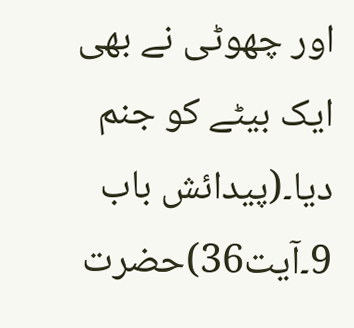اور چھوٹی نے بھی ایک بیٹے کو جنم دیا۔(پیدائش باب 9۔آیت36)حضرت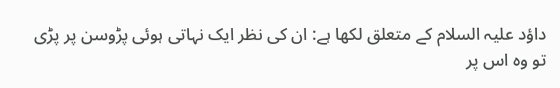داؤد علیہ السلام کے متعلق لکھا ہے: ان کی نظر ایک نہاتی ہوئی پڑوسن پر پڑی تو وہ اس پر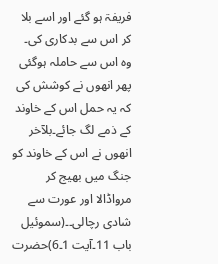فریفۃ ہو گئے اور اسے بلا کر اس سے بدکاری کی۔ وہ اس سے حاملہ ہوگئی پھر انھوں نے کوشش کی کہ یہ حمل اس کے خاوند کے ذمے لگ جائے۔بلآخر انھوں نے اس کے خاوند کو جنگ میں بھیج کر مرواڈالا اور عورت سے شادی رچالی۔۔(سموئیل باب 11۔آیت 1۔6)حضرت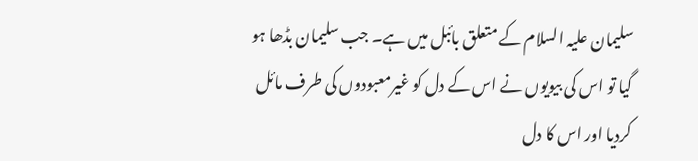سلیمان علیہ السلام کے متعلق بائبل میں ہے۔ جب سلیمان بڈھا ہو گیا تو اس کی بیویوں نے اس کے دل کو غیرمعبودوں کی طرف مائل کردیا اور اس کا دل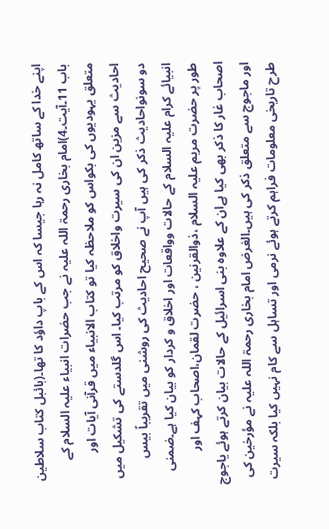اپنے خدا کے ساتھ کامل نہ رہا جیسا کہ اس کے باپ داؤد کا تھا۔(بائبل کتاب سلاطین باب 11۔آیت۔4)امام بخاری رحمۃ اللہ علیہ نے جب حضرات انبیاء علیہ السلام کے متعلق یہودیوں کی بکواس کو ملاحظہ کیا تو کتاب الانبیاء میں قرآنی آیات اور احادیث سے مزین ان کی سیرت واخلاق کو مرتب کیا۔ اس گلدستے کی تشکیل میں دو سونواحادیث ذکر کی ہیں آپ نے صحیح احادیث کی روشنی میں تقریباً بیس انبیائے کرام علیہ السلام کے حالات وواقعات اور اخلاق و کردار کو بیان کیا ہے۔ضمنی طور پر حضرت مریم علیہ السلام ،ذوالقرنین ، حضرت لقمان،اصحاب کہف اور اصحاب غار کا ذکر بھی کیا ہےان کے علاوہ بنی اسرائیل کے حالات بیان کرتے ہوئے یاجوج اور ماجوج سے متعلق ذکر کی ہیں۔الغرض امام بخاری رحمۃ اللہ علیہ نے مؤرخین کی طرح تاریخی معلومات فراہم کرتے ہوئے نرمی اور تساہل سے کام نہیں کیا بلکہ سیرت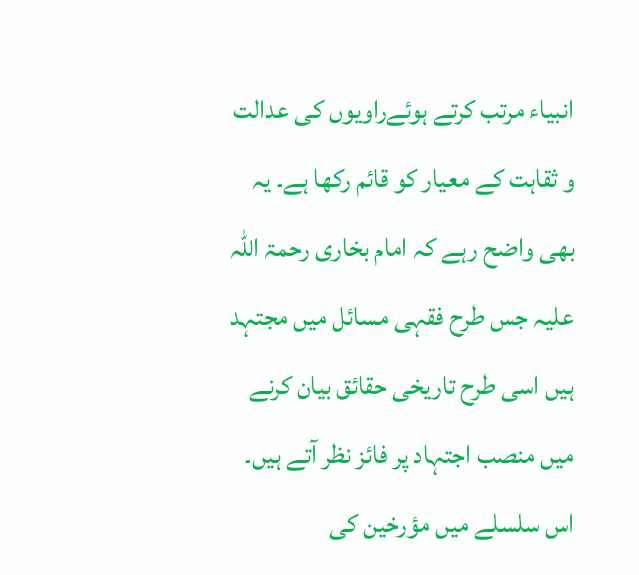انبیاء مرتب کرتے ہوئےراویوں کی عدالت و ثقاہت کے معیار کو قائم رکھا ہے۔ یہ بھی واضح رہے کہ امام بخاری رحمۃ اللہ علیہ جس طرح فقہی مسائل میں مجتہد ہیں اسی طرح تاریخی حقائق بیان کرنے میں منصب اجتہاد پر فائز نظر آتے ہیں۔ اس سلسلے میں مؤرخین کی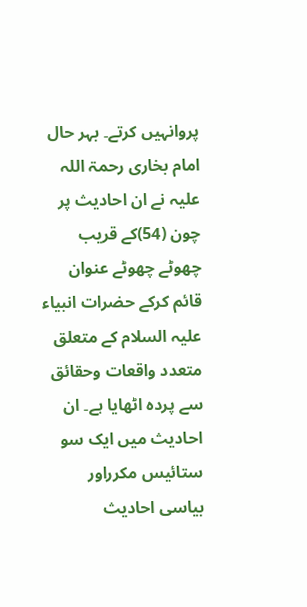پروانہیں کرتے۔ بہر حال امام بخاری رحمۃ اللہ علیہ نے ان احادیث پر چون (54)کے قریب چھوٹے چھوٹے عنوان قائم کرکے حضرات انبیاء علیہ السلام کے متعلق متعدد واقعات وحقائق سے پردہ اٹھایا ہے۔ ان احادیث میں ایک سو ستائیس مکرراور بیاسی احادیث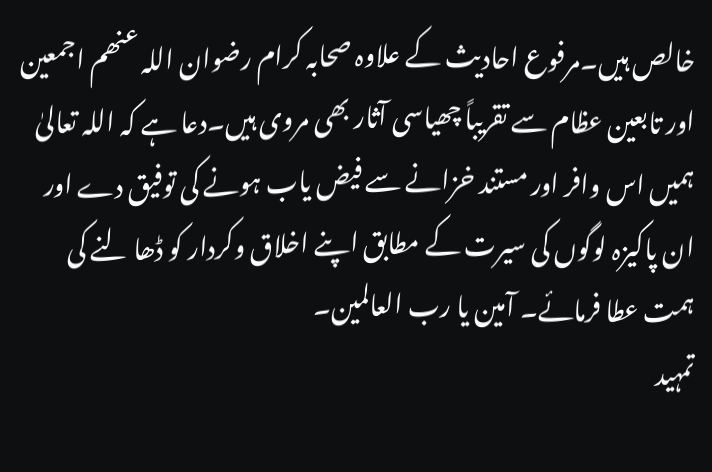خالص ہیں۔مرفوع احادیث کے علاوہ صحابہ کرام رضوان اللہ عنھم اجمعین اور تابعین عظام سے تقریباً چھیاسی آثار بھی مروی ہیں۔دعا ہے کہ اللہ تعالیٰ ہمیں اس وافر اور مستند خزانے سے فیض یاب ہونے کی توفیق دے اور ان پاکیزہ لوگوں کی سیرت کے مطابق اپنے اخلاق وکردار کو ڈھا لنے کی ہمت عطا فرمائے۔ آمین یا رب العالمین۔
تمہید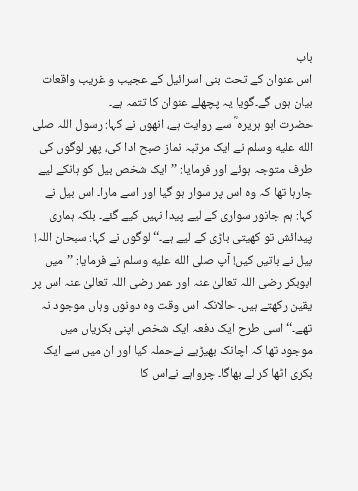باب
اس عنوان کے تحت بنی اسرائیل کے عجیب و غریب واقعات بیان ہوں گے۔گویا یہ پچھلے عنوان کا تتمہ ہے۔
حضرت ابو ہریرہ ؓ سے روایت ہے، انھوں نے کہا: رسول اللہ صلى الله عليه وسلم نے ایک مرتبہ نماز صبح ادا کی، پھر لوگوں کی طرف متوجہ ہوئے اور فرمایا: ’’ایک شخص بیل کو ہانکے لیے جارہا تھا کہ وہ اس پر سوار ہو گیا اور اسے مارا۔ اس بیل نے کہا: ہم جانور سواری کے لیے پیدا نہیں کیے گئے۔ بلکہ ہماری پیدائش تو کھیتی باڑی کے لیے ہے۔‘‘ لوگوں نے کہا: سبحان اللہ! بیل نے باتیں کیں! آپ صلى الله عليه وسلم نے فرمایا: ’’میں ابوبکر رضی اللہ تعالیٰ عنہ اور عمر رضی اللہ تعالیٰ عنہ اس پر یقین رکھتے ہیں۔ حالانکہ اس وقت وہ دونوں وہاں موجود نہ تھے۔‘‘ اسی طرح ایک دفعہ ایک شخص اپنی بکریاں میں موجود تھا کہ اچانک بھیڑیے نےحملہ کیا اور ان میں سے ایک بکری اٹھا کر لے بھاگا۔ چرواہے نےاس کا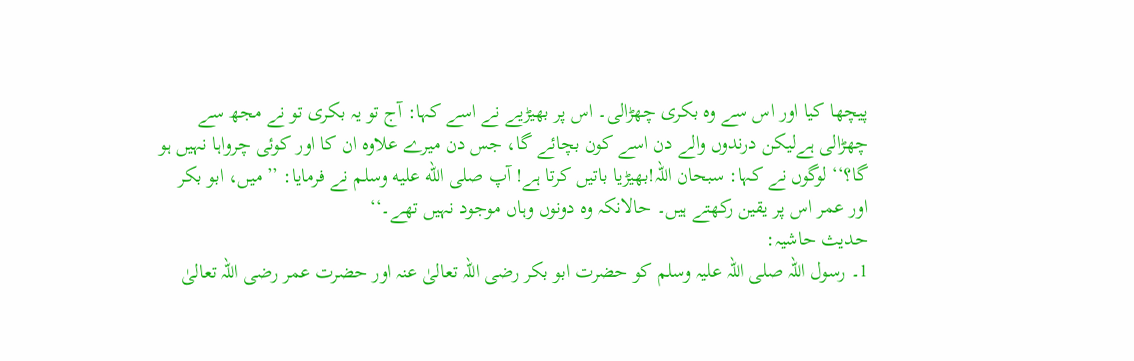پیچھا کیا اور اس سے وہ بکری چھڑالی۔ اس پر بھیڑیے نے اسے کہا: آج تو یہ بکری تو نے مجھ سے چھڑالی ہےلیکن درندوں والے دن اسے کون بچائے گا، جس دن میرے علاوہ ان کا اور کوئی چرواہا نہیں ہو گا؟‘‘ لوگوں نے کہا: سبحان اللہ!بھیڑیا باتیں کرتا ہے! آپ صلى الله عليه وسلم نے فرمایا: ’’میں، ابو بکر اور عمر اس پر یقین رکھتے ہیں۔ حالانکہ وہ دونوں وہاں موجود نہیں تھے۔‘‘
حدیث حاشیہ:
1۔ رسول اللہ صلی اللہ علیہ وسلم کو حضرت ابو بکر رضی اللہ تعالیٰ عنہ اور حضرت عمر رضی اللہ تعالیٰ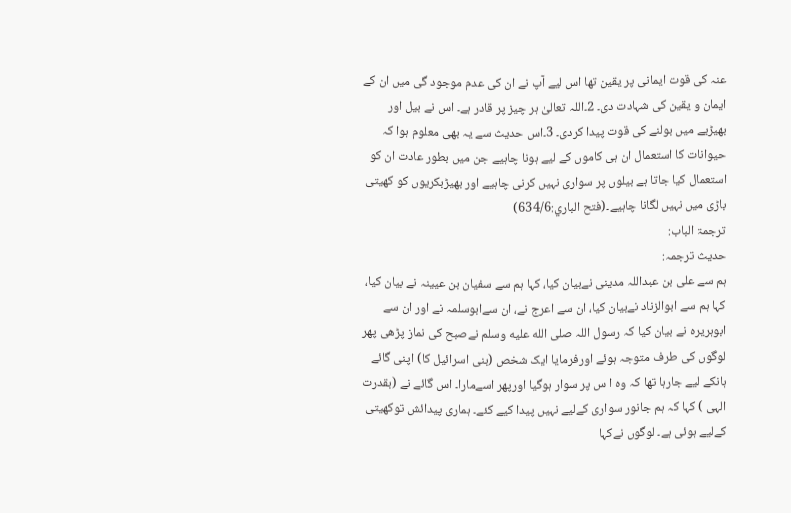عنہ کی قوت ایمانی پر یقین تھا اس لیے آپ نے ان کی عدم موجود گی میں ان کے ایمان و یقین کی شہادت دی۔ 2۔اللہ تعالیٰ ہر چیز پر قادر ہے۔ اس نے بیل اور بھیڑیے میں بولنے کی قوت پیدا کردی۔ 3۔اس حدیث سے یہ بھی معلوم ہوا کہ حیوانات کا استعمال ان ہی کاموں کے لیے ہونا چاہیے جن میں بطور عادت ان کو استعمال کیا جاتا ہے بیلوں پر سواری نہیں کرنی چاہیے اور بھیڑبکریوں کو کھیتی باڑی میں نہیں لگانا چاہیے۔(فتح الباري:634/6)
ترجمۃ الباب:
حدیث ترجمہ:
ہم سے علی بن عبداللہ مدینی نےبیان کیا، کہا ہم سے سفیان بن عیینہ نے بیان کیا، کہا ہم سے ابوالزناد نےبیان کیا، ان سے اعرج نے، ان سےابوسلمہ نے اور ان سے ابوہریرہ نے بیان کیا کہ رسول اللہ صلى الله عليه وسلم نےصبح کی نماز پڑھی پھر لوگوں کی طرف متوجہ ہوئے اورفرمایا ایک شخص (بنی اسرائیل کا) اپنی گائے ہانکے لیے جارہا تھا کہ وہ ا س پر سوار ہوگیا اورپھر اسےمارا۔ اس گائے نے (بقدرت الہی ) کہا کہ ہم جانور سواری کےلیے نہیں پیدا کیے کئے۔ ہماری پیدائش توکھیتی کےلیے ہوئی ہے۔ لوگوں نےکہا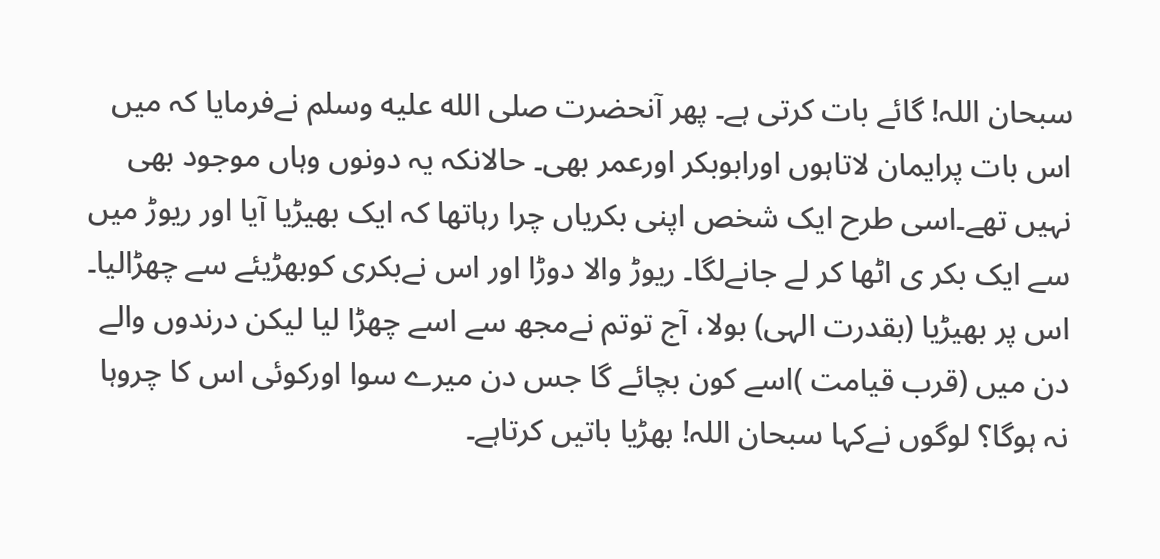سبحان اللہ! گائے بات کرتی ہے۔ پھر آنحضرت صلى الله عليه وسلم نےفرمایا کہ میں اس بات پرایمان لاتاہوں اورابوبکر اورعمر بھی۔ حالانکہ یہ دونوں وہاں موجود بھی نہیں تھے۔اسی طرح ایک شخص اپنی بکریاں چرا رہاتھا کہ ایک بھیڑیا آیا اور ریوڑ میں سے ایک بکر ی اٹھا کر لے جانےلگا۔ ریوڑ والا دوڑا اور اس نےبکری کوبھڑیئے سے چھڑالیا۔ اس پر بھیڑیا (بقدرت الہی) بولا، آج توتم نےمجھ سے اسے چھڑا لیا لیکن درندوں والے دن میں (قرب قیامت )اسے کون بچائے گا جس دن میرے سوا اورکوئی اس کا چروہا نہ ہوگا؟ لوگوں نےکہا سبحان اللہ! بھڑیا باتیں کرتاہے۔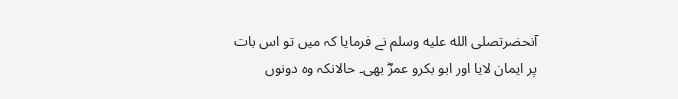آنحضرتصلى الله عليه وسلم نے فرمایا کہ میں تو اس بات پر ایمان لایا اور ابو بکرو عمرؓ بھی۔ حالانکہ وہ دونوں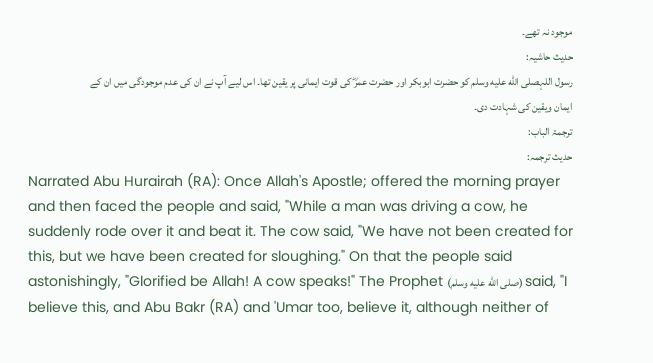موجود نہ تھے۔
حدیث حاشیہ:
رسول اللہصلى الله عليه وسلم کو حضرت ابوبکر اور حضرت عمرؓ کی قوت ایمانی پر یقین تھا۔ اس لیے آپ نے ان کی عدم موجودگی میں ان کے ایمان ویقین کی شہادت دی۔
ترجمۃ الباب:
حدیث ترجمہ:
Narrated Abu Hurairah (RA): Once Allah's Apostle; offered the morning prayer and then faced the people and said, "While a man was driving a cow, he suddenly rode over it and beat it. The cow said, "We have not been created for this, but we have been created for sloughing." On that the people said astonishingly, "Glorified be Allah! A cow speaks!" The Prophet (صلى الله عليه وسلم) said, "I believe this, and Abu Bakr (RA) and 'Umar too, believe it, although neither of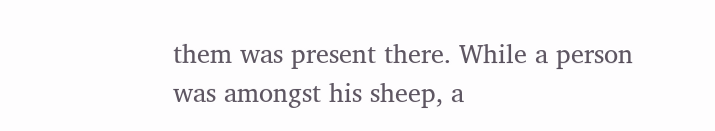them was present there. While a person was amongst his sheep, a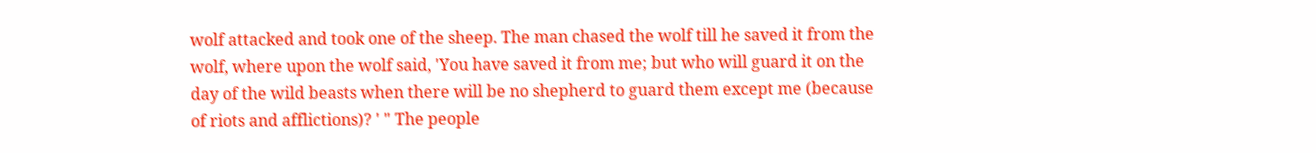wolf attacked and took one of the sheep. The man chased the wolf till he saved it from the wolf, where upon the wolf said, 'You have saved it from me; but who will guard it on the day of the wild beasts when there will be no shepherd to guard them except me (because of riots and afflictions)? ' " The people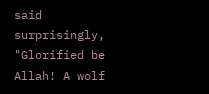said surprisingly, "Glorified be Allah! A wolf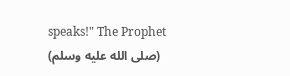speaks!" The Prophet (صلى الله عليه وسلم)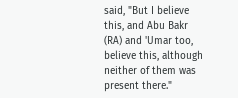said, "But I believe this, and Abu Bakr (RA) and 'Umar too, believe this, although neither of them was present there."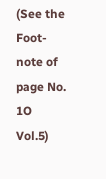(See the Foot-note of page No. 1O Vol.5)